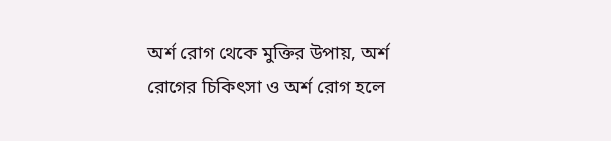অর্শ রোগ থেকে মুক্তির উপায়, অর্শ রোগের চিকিৎসা ও অর্শ রোগ হলে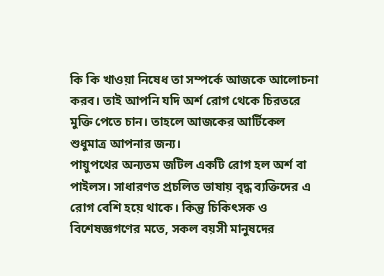কি কি খাওয়া নিষেধ তা সম্পর্কে আজকে আলোচনা করব। তাই আপনি যদি অর্শ রোগ থেকে চিরতরে মুক্তি পেতে চান। তাহলে আজকের আর্টিকেল শুধুমাত্র আপনার জন্য।
পায়ুপথের অন্যতম জটিল একটি রোগ হল অর্শ বা পাইলস। সাধারণত প্রচলিত ভাষায় বৃদ্ধ ব্যক্তিদের এ রোগ বেশি হয়ে থাকে। কিন্তু চিকিৎসক ও বিশেষজ্ঞগণের মতে, সকল বয়সী মানুষদের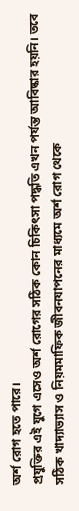অর্শ রোগ হতে পারে।
প্রযুক্তির এই যুগে এসেও অর্শ রোগের সঠিক কোন চিকিৎসা পদ্ধতি এখন পর্যন্ত আবিষ্কার হয়নি। তবে সঠিক খাদ্যাভ্যাস ও নিয়মমাফিক জীবনযাপনের মাধ্যমে অর্শ রোগ থেকে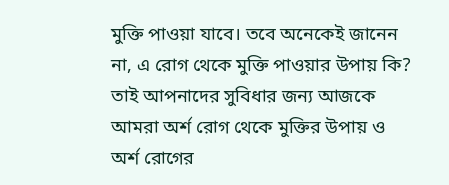মুক্তি পাওয়া যাবে। তবে অনেকেই জানেন না, এ রোগ থেকে মুক্তি পাওয়ার উপায় কি? তাই আপনাদের সুবিধার জন্য আজকে আমরা অর্শ রোগ থেকে মুক্তির উপায় ও অর্শ রোগের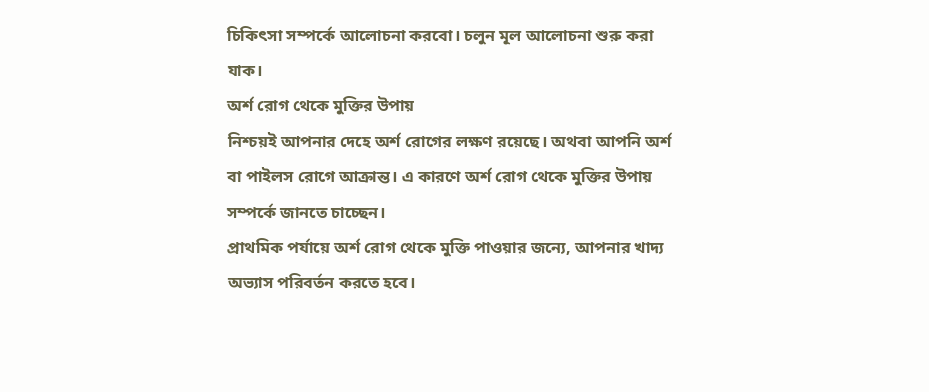চিকিৎসা সম্পর্কে আলোচনা করবো। চলুন মূল আলোচনা শুরু করা যাক।
অর্শ রোগ থেকে মুক্তির উপায়
নিশ্চয়ই আপনার দেহে অর্শ রোগের লক্ষণ রয়েছে। অথবা আপনি অর্শ বা পাইলস রোগে আক্রান্ত। এ কারণে অর্শ রোগ থেকে মুক্তির উপায় সম্পর্কে জানতে চাচ্ছেন।
প্রাথমিক পর্যায়ে অর্শ রোগ থেকে মুক্তি পাওয়ার জন্যে, আপনার খাদ্য অভ্যাস পরিবর্তন করতে হবে।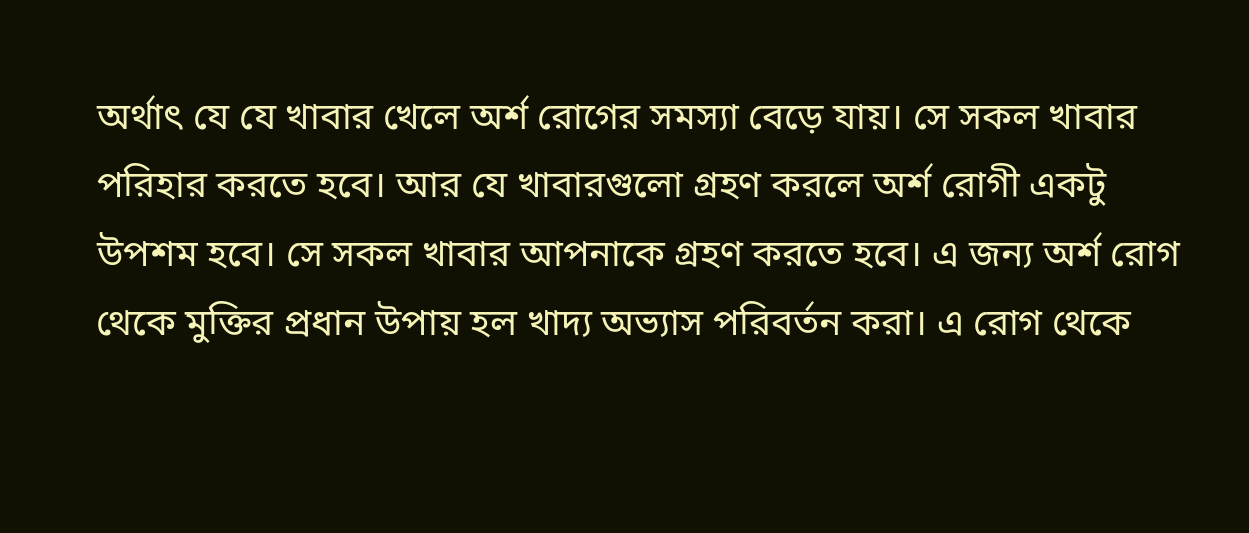অর্থাৎ যে যে খাবার খেলে অর্শ রোগের সমস্যা বেড়ে যায়। সে সকল খাবার পরিহার করতে হবে। আর যে খাবারগুলো গ্রহণ করলে অর্শ রোগী একটু উপশম হবে। সে সকল খাবার আপনাকে গ্রহণ করতে হবে। এ জন্য অর্শ রোগ থেকে মুক্তির প্রধান উপায় হল খাদ্য অভ্যাস পরিবর্তন করা। এ রোগ থেকে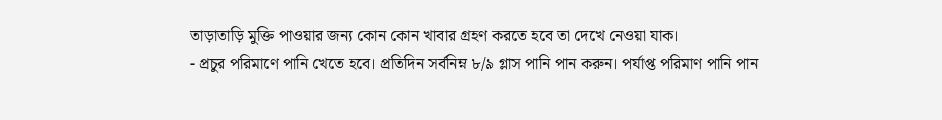তাড়াতাড়ি মুক্তি পাওয়ার জন্য কোন কোন খাবার গ্রহণ করতে হবে তা দেখে নেওয়া যাক।
- প্রচুর পরিমাণে পানি খেতে হবে। প্রতিদিন সর্বনিম্ন ৮/৯ গ্লাস পানি পান করুন। পর্যাপ্ত পরিমাণ পানি পান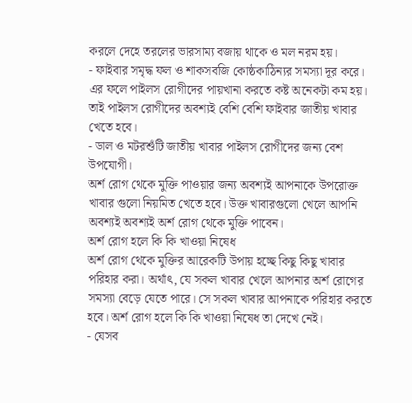করলে দেহে তরলের ভারসাম্য বজায় থাকে ও মল নরম হয়।
- ফাইবার সমৃদ্ধ ফল ও শাকসবজি কোষ্ঠকাঠিন্যর সমস্যা দূর করে। এর ফলে পাইলস রোগীদের পায়খানা করতে কষ্ট অনেকটা কম হয়। তাই পাইলস রোগীদের অবশ্যই বেশি বেশি ফাইবার জাতীয় খাবার খেতে হবে।
- ডাল ও মটরশুঁটি জাতীয় খাবার পাইলস রোগীদের জন্য বেশ উপযোগী।
অর্শ রোগ থেকে মুক্তি পাওয়ার জন্য অবশ্যই আপনাকে উপরোক্ত খাবার গুলো নিয়মিত খেতে হবে। উক্ত খাবারগুলো খেলে আপনি অবশ্যই অবশ্যই অর্শ রোগ থেকে মুক্তি পাবেন।
অর্শ রোগ হলে কি কি খাওয়া নিষেধ
অর্শ রোগ থেকে মুক্তির আরেকটি উপায় হচ্ছে কিছু কিছু খাবার পরিহার করা। অর্থাৎ, যে সকল খাবার খেলে আপনার অর্শ রোগের সমস্যা বেড়ে যেতে পারে। সে সকল খাবার আপনাকে পরিহার করতে হবে। অর্শ রোগ হলে কি কি খাওয়া নিষেধ তা দেখে নেই।
- যেসব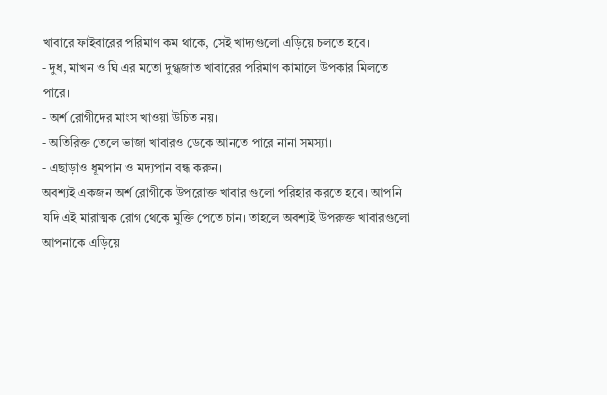খাবারে ফাইবারের পরিমাণ কম থাকে, সেই খাদ্যগুলো এড়িয়ে চলতে হবে।
- দুধ, মাখন ও ঘি এর মতো দুগ্ধজাত খাবারের পরিমাণ কামালে উপকার মিলতে পারে।
- অর্শ রোগীদের মাংস খাওয়া উচিত নয়।
- অতিরিক্ত তেলে ভাজা খাবারও ডেকে আনতে পারে নানা সমস্যা।
- এছাড়াও ধূমপান ও মদ্যপান বন্ধ করুন।
অবশ্যই একজন অর্শ রোগীকে উপরোক্ত খাবার গুলো পরিহার করতে হবে। আপনি যদি এই মারাত্মক রোগ থেকে মুক্তি পেতে চান। তাহলে অবশ্যই উপরুক্ত খাবারগুলো আপনাকে এড়িয়ে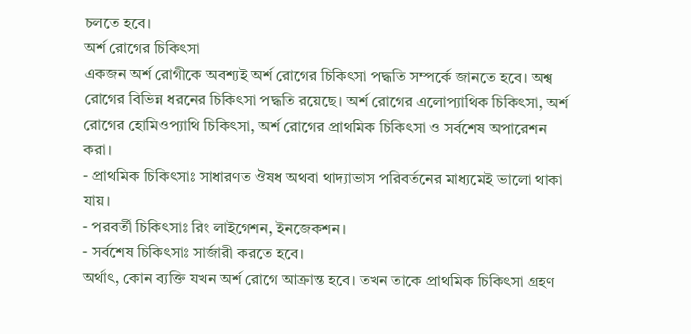চলতে হবে।
অর্শ রোগের চিকিৎসা
একজন অর্শ রোগীকে অবশ্যই অর্শ রোগের চিকিৎসা পদ্ধতি সম্পর্কে জানতে হবে। অশ্ব রোগের বিভিন্ন ধরনের চিকিৎসা পদ্ধতি রয়েছে। অর্শ রোগের এলোপ্যাথিক চিকিৎসা, অর্শ রোগের হোমিওপ্যাথি চিকিৎসা, অর্শ রোগের প্রাথমিক চিকিৎসা ও সর্বশেষ অপারেশন করা।
- প্রাথমিক চিকিৎসাঃ সাধারণত ঔষধ অথবা থাদ্যাভাস পরিবর্তনের মাধ্যমেই ভালো থাকা যায়।
- পরবর্তী চিকিৎসাঃ রিং লাইগেশন, ইনজেকশন।
- সর্বশেষ চিকিৎসাঃ সার্জারী করতে হবে।
অর্থাৎ, কোন ব্যক্তি যখন অর্শ রোগে আক্রান্ত হবে। তখন তাকে প্রাথমিক চিকিৎসা গ্রহণ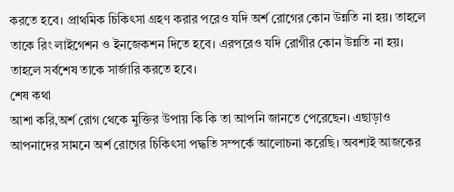করতে হবে। প্রাথমিক চিকিৎসা গ্রহণ করার পরেও যদি অর্শ রোগের কোন উন্নতি না হয়। তাহলে তাকে রিং লাইগেশন ও ইনজেকশন দিতে হবে। এরপরেও যদি রোগীর কোন উন্নতি না হয়। তাহলে সর্বশেষ তাকে সার্জারি করতে হবে।
শেষ কথা
আশা করি,অর্শ রোগ থেকে মুক্তির উপায় কি কি তা আপনি জানতে পেরেছেন। এছাড়াও আপনাদের সামনে অর্শ রোগের চিকিৎসা পদ্ধতি সম্পর্কে আলোচনা করেছি। অবশ্যই আজকের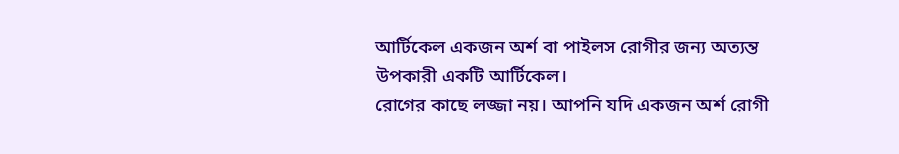আর্টিকেল একজন অর্শ বা পাইলস রোগীর জন্য অত্যন্ত উপকারী একটি আর্টিকেল।
রোগের কাছে লজ্জা নয়। আপনি যদি একজন অর্শ রোগী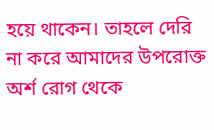হয়ে থাকেন। তাহলে দেরি না করে আমাদের উপরোক্ত অর্শ রোগ থেকে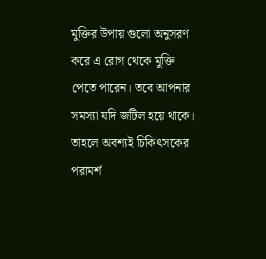মুক্তির উপায় গুলো অনুসরণ করে এ রোগ থেকে মুক্তি পেতে পারেন। তবে আপনার সমস্যা যদি জটিল হয়ে থাকে। তাহলে অবশ্যই চিকিৎসকের পরামর্শ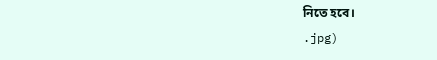নিতে হবে।
.jpg)